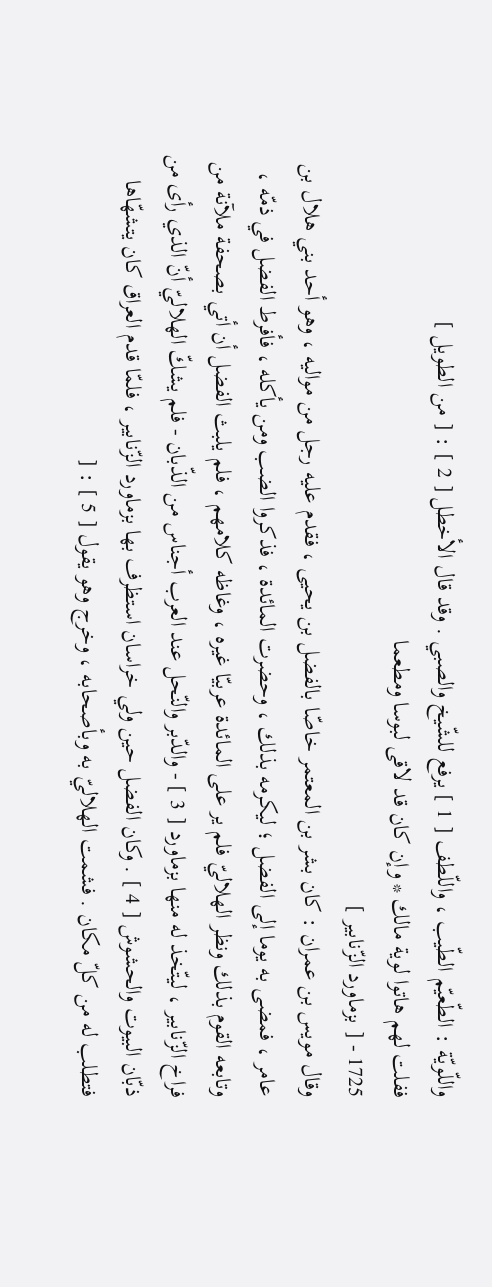واللّويّة : الطّعيّم الطّيب ، واللّطف [ 1 ] يرفع للشّيخ والصبي . وقد قال الأخطل [ 2 ] : [ من الطويل ]
ففلت لهم هاتوا لوية مالك * وإن كان قد لاقى لبوسا ومطعما
1725 - [ بزماورد الزّنابير ]
وقال مويس بن عمران : كان بشر بن المعتمر خاصّا بالفضل بن يحيى ، فقدم عليه رجل من مواليه ، وهو أحد بني هلال بن عامر ، فمضى به يوما إلى الفضل ؛ ليكرمه بذلك ، وحضرت المائدة ، فذكروا الضب ومن يأكله ، فأفرط الفضل في ذمّه ، وتابعه القوم بذلك ونظر الهلاليّ فلم ير على المائدة عربيّا غيره ، وغاظه كلامهم ، فلم يلبث الفضل أن أتي بصحفة ملآنة من فراخ الزّنابير ، ليتّخذ له منها بزماورد [ 3 ] - والدّبر والنّحل عند العرب أجناس من الذّبان - فلم يشكّ الهلاليّ أنّ الذي رأى من ذبّان البيوت والحشوش [ 4 ] . وكان الفضل حين ولي خراسان استظرف بها بزماورد الزّنابير ، فلمّا قدم العراق كان يتشهّاها فتطلب له من كلّ مكان . فشمت الهلاليّ به وبأصحابه ، وخرج وهو يقول [ 5 ] : [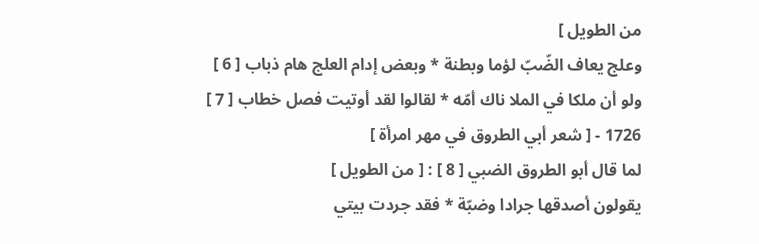من الطويل ]
وعلج يعاف الضّبّ لؤما وبطنة * وبعض إدام العلج هام ذباب [ 6 ]
ولو أن ملكا في الملا ناك أمّه * لقالوا لقد أوتيت فصل خطاب [ 7 ]
1726 - [ شعر أبي الطروق في مهر امرأة ]
لما قال أبو الطروق الضبي [ 8 ] : [ من الطويل ]
يقولون أصدقها جرادا وضبّة * فقد جردت بيتي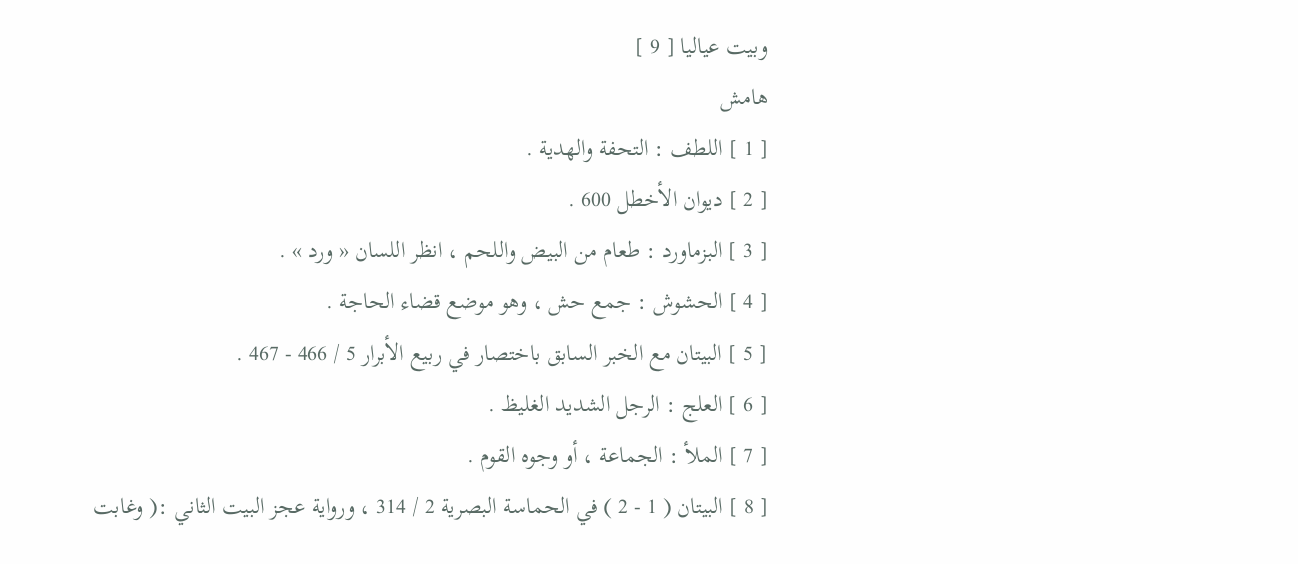وبيت عياليا [ 9 ]
هامش
[ 1 ] اللطف : التحفة والهدية .
[ 2 ] ديوان الأخطل 600 .
[ 3 ] البزماورد : طعام من البيض واللحم ، انظر اللسان « ورد » .
[ 4 ] الحشوش : جمع حش ، وهو موضع قضاء الحاجة .
[ 5 ] البيتان مع الخبر السابق باختصار في ربيع الأبرار 5 / 466 - 467 .
[ 6 ] العلج : الرجل الشديد الغليظ .
[ 7 ] الملأ : الجماعة ، أو وجوه القوم .
[ 8 ] البيتان ( 1 - 2 ) في الحماسة البصرية 2 / 314 ، ورواية عجز البيت الثاني :( وغابت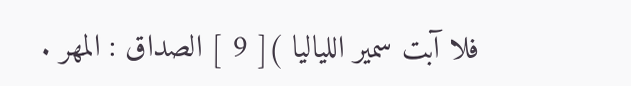فلا آبت سمير اللياليا )[ 9 ] الصداق : المهر .